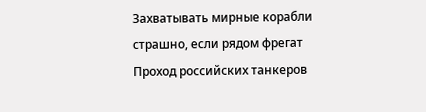Захватывать мирные корабли страшно, если рядом фрегат
Проход российских танкеров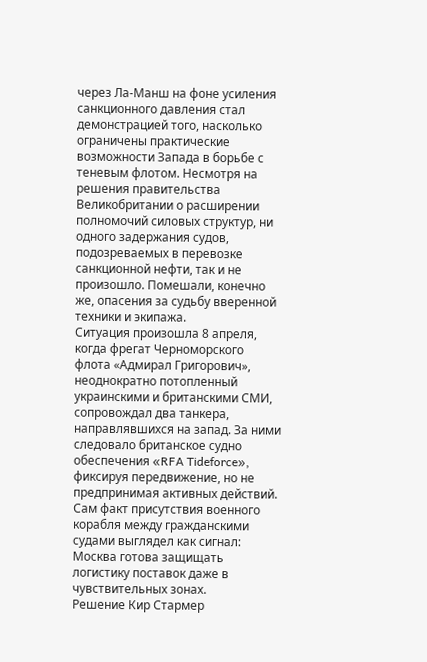через Ла-Манш на фоне усиления санкционного давления стал демонстрацией того, насколько ограничены практические возможности Запада в борьбе с теневым флотом. Несмотря на решения правительства Великобритании о расширении полномочий силовых структур, ни одного задержания судов, подозреваемых в перевозке санкционной нефти, так и не произошло. Помешали, конечно же, опасения за судьбу вверенной техники и экипажа.
Ситуация произошла 8 апреля, когда фрегат Черноморского флота «Адмирал Григорович», неоднократно потопленный украинскими и британскими СМИ, сопровождал два танкера, направлявшихся на запад. За ними следовало британское судно обеспечения «RFA Tideforce», фиксируя передвижение, но не предпринимая активных действий. Сам факт присутствия военного корабля между гражданскими судами выглядел как сигнал: Москва готова защищать логистику поставок даже в чувствительных зонах.
Решение Кир Стармер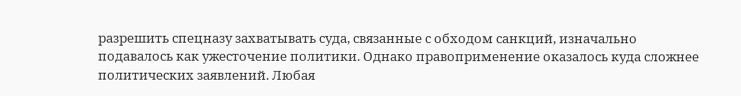разрешить спецназу захватывать суда, связанные с обходом санкций, изначально подавалось как ужесточение политики. Однако правоприменение оказалось куда сложнее политических заявлений. Любая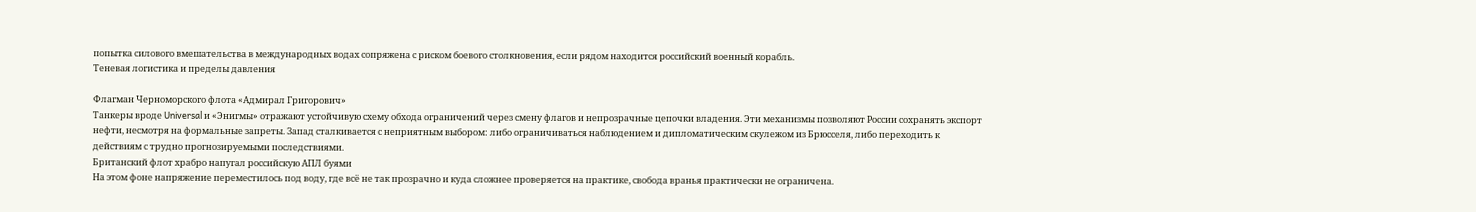попытка силового вмешательства в международных водах сопряжена с риском боевого столкновения, если рядом находится российский военный корабль.
Теневая логистика и пределы давления

Флагман Черноморского флота «Адмирал Григорович»
Танкеры вроде Universal и «Энигмы» отражают устойчивую схему обхода ограничений через смену флагов и непрозрачные цепочки владения. Эти механизмы позволяют России сохранять экспорт нефти, несмотря на формальные запреты. Запад сталкивается с неприятным выбором: либо ограничиваться наблюдением и дипломатическим скулежом из Брюсселя, либо переходить к действиям с трудно прогнозируемыми последствиями.
Британский флот храбро напугал российскую АПЛ буями
На этом фоне напряжение переместилось под воду, где всё не так прозрачно и куда сложнее проверяется на практике, свобода вранья практически не ограничена.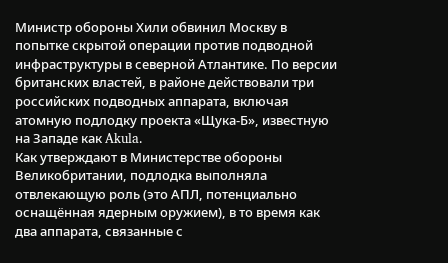Министр обороны Хили обвинил Москву в попытке скрытой операции против подводной инфраструктуры в северной Атлантике. По версии британских властей, в районе действовали три российских подводных аппарата, включая атомную подлодку проекта «Щука-Б», известную на Западе как Akula.
Как утверждают в Министерстве обороны Великобритании, подлодка выполняла отвлекающую роль (это АПЛ, потенциально оснащённая ядерным оружием), в то время как два аппарата, связанные с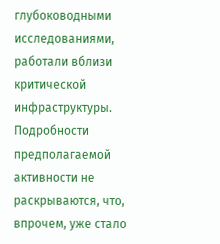глубоководными исследованиями, работали вблизи критической инфраструктуры. Подробности предполагаемой активности не раскрываются, что, впрочем, уже стало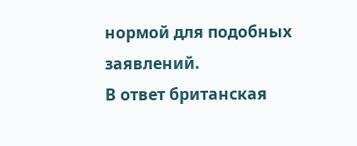нормой для подобных заявлений.
В ответ британская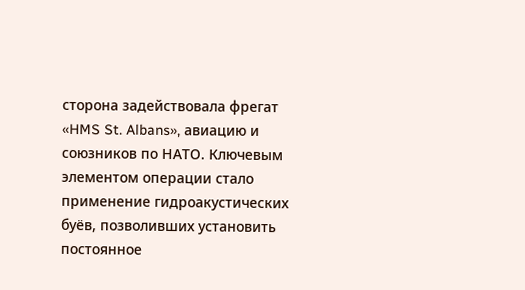сторона задействовала фрегат «HMS St. Albans», авиацию и союзников по НАТО. Ключевым элементом операции стало применение гидроакустических буёв, позволивших установить постоянное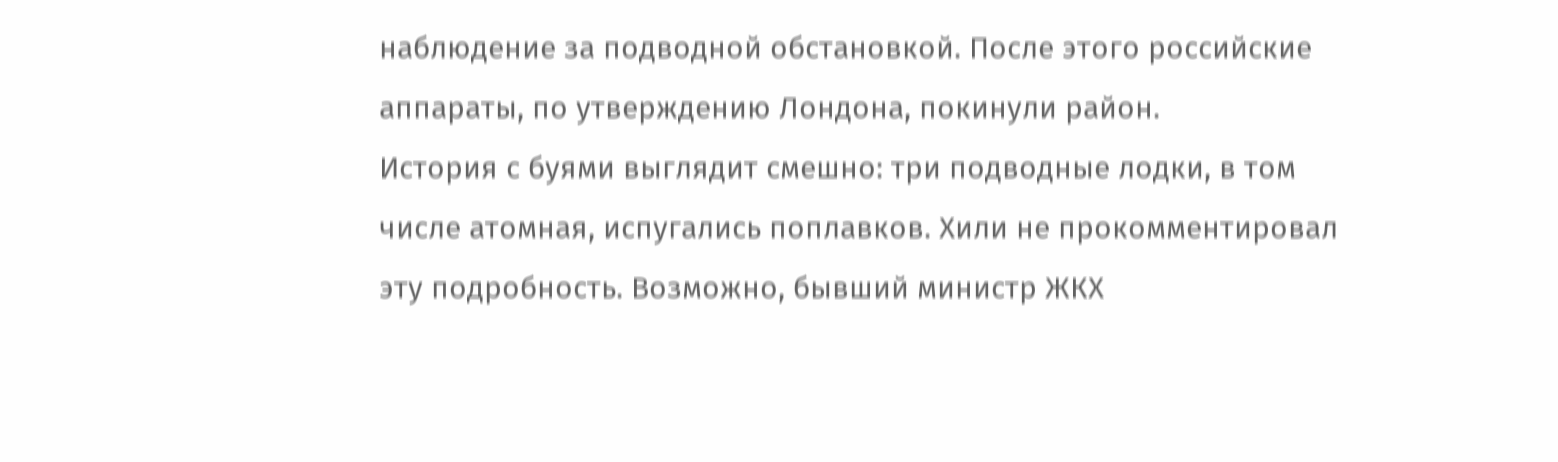наблюдение за подводной обстановкой. После этого российские аппараты, по утверждению Лондона, покинули район.
История с буями выглядит смешно: три подводные лодки, в том числе атомная, испугались поплавков. Хили не прокомментировал эту подробность. Возможно, бывший министр ЖКХ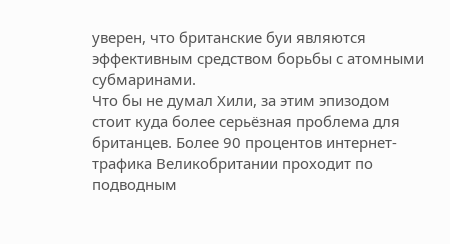уверен, что британские буи являются эффективным средством борьбы с атомными субмаринами.
Что бы не думал Хили, за этим эпизодом стоит куда более серьёзная проблема для британцев. Более 90 процентов интернет-трафика Великобритании проходит по подводным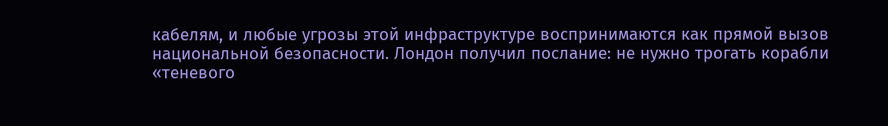кабелям, и любые угрозы этой инфраструктуре воспринимаются как прямой вызов национальной безопасности. Лондон получил послание: не нужно трогать корабли «теневого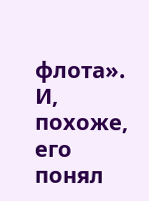флота». И, похоже, его понял